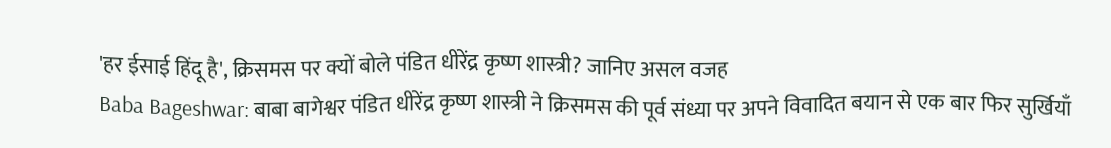'हर ईसाई हिंदू है', क्रिसमस पर क्यों बोले पंडित धीरेंद्र कृष्ण शास्त्री? जानिए असल वजह
Baba Bageshwar: बाबा बागेश्वर पंडित धीरेंद्र कृष्ण शास्त्री ने क्रिसमस की पूर्व संध्या पर अपने विवादित बयान से एक बार फिर सुर्खियाँ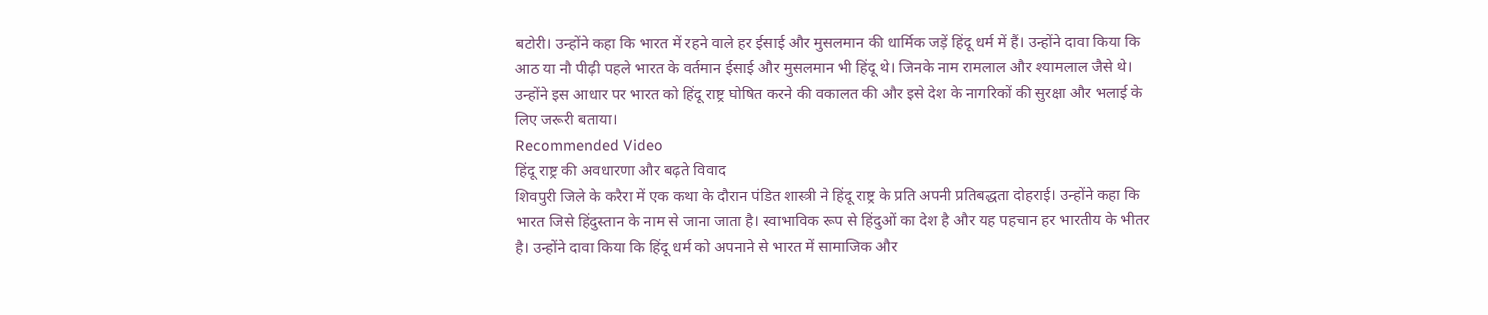बटोरी। उन्होंने कहा कि भारत में रहने वाले हर ईसाई और मुसलमान की धार्मिक जड़ें हिंदू धर्म में हैं। उन्होंने दावा किया कि आठ या नौ पीढ़ी पहले भारत के वर्तमान ईसाई और मुसलमान भी हिंदू थे। जिनके नाम रामलाल और श्यामलाल जैसे थे। उन्होंने इस आधार पर भारत को हिंदू राष्ट्र घोषित करने की वकालत की और इसे देश के नागरिकों की सुरक्षा और भलाई के लिए जरूरी बताया।
Recommended Video
हिंदू राष्ट्र की अवधारणा और बढ़ते विवाद
शिवपुरी जिले के करैरा में एक कथा के दौरान पंडित शास्त्री ने हिंदू राष्ट्र के प्रति अपनी प्रतिबद्धता दोहराई। उन्होंने कहा कि भारत जिसे हिंदुस्तान के नाम से जाना जाता है। स्वाभाविक रूप से हिंदुओं का देश है और यह पहचान हर भारतीय के भीतर है। उन्होंने दावा किया कि हिंदू धर्म को अपनाने से भारत में सामाजिक और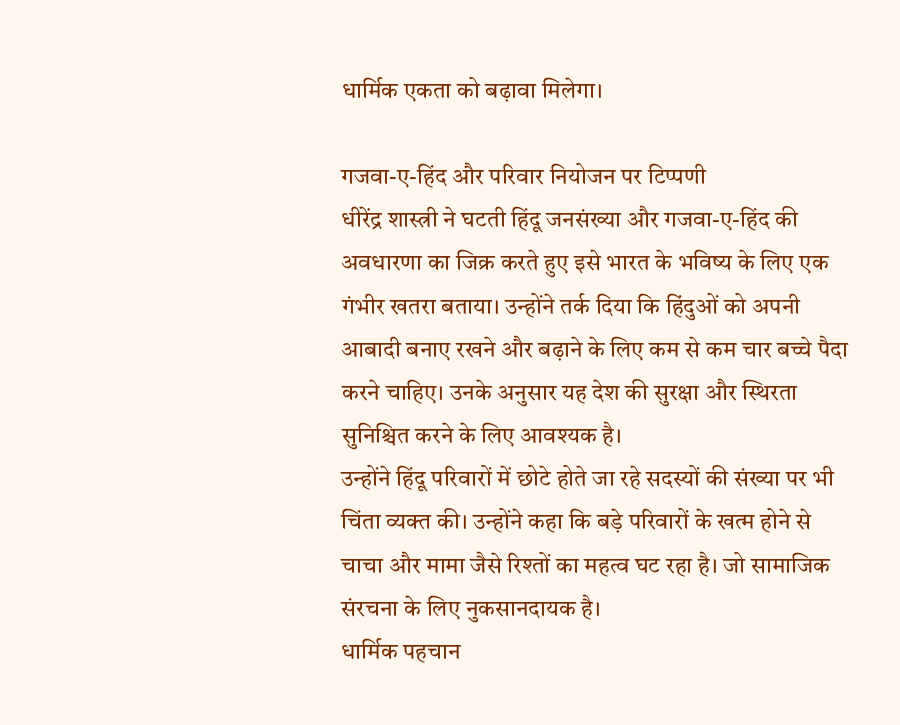धार्मिक एकता को बढ़ावा मिलेगा।

गजवा-ए-हिंद और परिवार नियोजन पर टिप्पणी
धीरेंद्र शास्त्री ने घटती हिंदू जनसंख्या और गजवा-ए-हिंद की अवधारणा का जिक्र करते हुए इसे भारत के भविष्य के लिए एक गंभीर खतरा बताया। उन्होंने तर्क दिया कि हिंदुओं को अपनी आबादी बनाए रखने और बढ़ाने के लिए कम से कम चार बच्चे पैदा करने चाहिए। उनके अनुसार यह देश की सुरक्षा और स्थिरता सुनिश्चित करने के लिए आवश्यक है।
उन्होंने हिंदू परिवारों में छोटे होते जा रहे सदस्यों की संख्या पर भी चिंता व्यक्त की। उन्होंने कहा कि बड़े परिवारों के खत्म होने से चाचा और मामा जैसे रिश्तों का महत्व घट रहा है। जो सामाजिक संरचना के लिए नुकसानदायक है।
धार्मिक पहचान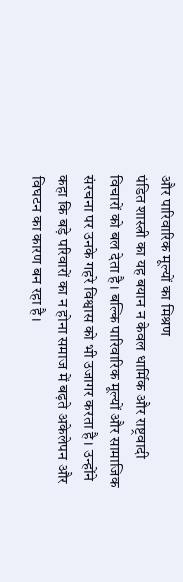और पारिवारिक मूल्यों का मिश्रण
पंडित शास्त्री का यह बयान न केवल धार्मिक और राष्ट्रवादी विचारों को बल देता है। बल्कि पारिवारिक मूल्यों और सामाजिक संरचना पर उनके गहरे विश्वास को भी उजागर करता है। उन्होंने कहा कि बड़े परिवारों का न होना समाज में बढ़ते अकेलेपन और विघटन का कारण बन रहा है।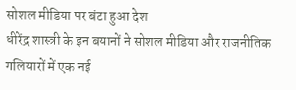सोशल मीडिया पर बंटा हुआ देश
धीरेंद्र शास्त्री के इन बयानों ने सोशल मीडिया और राजनीतिक गलियारों में एक नई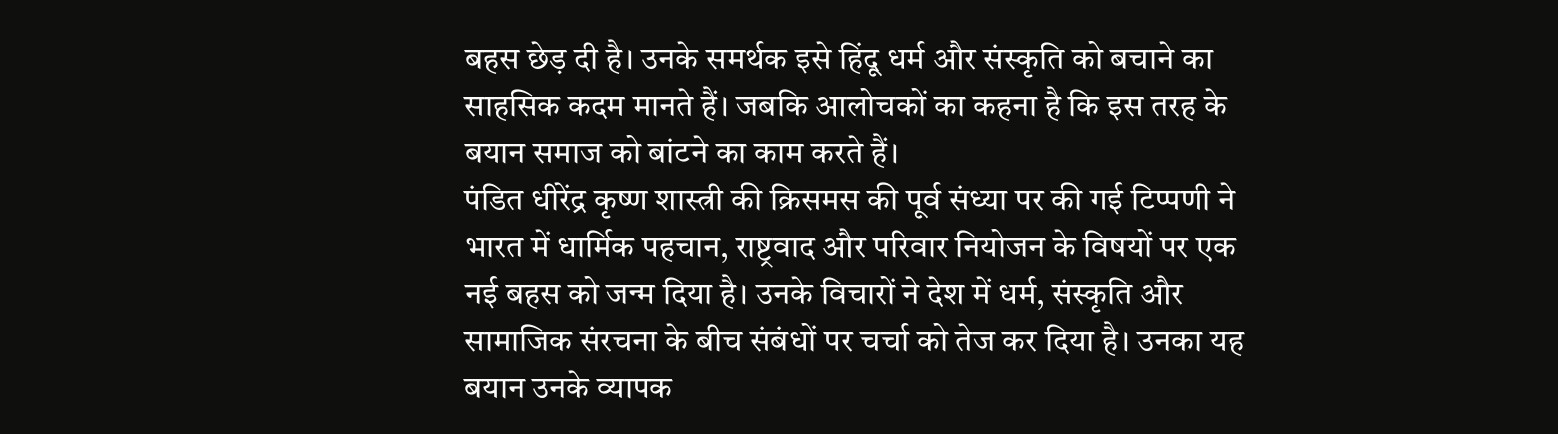बहस छेड़ दी है। उनके समर्थक इसे हिंदू धर्म और संस्कृति को बचाने का साहसिक कदम मानते हैं। जबकि आलोचकों का कहना है कि इस तरह के बयान समाज को बांटने का काम करते हैं।
पंडित धीरेंद्र कृष्ण शास्त्री की क्रिसमस की पूर्व संध्या पर की गई टिप्पणी ने भारत में धार्मिक पहचान, राष्ट्रवाद और परिवार नियोजन के विषयों पर एक नई बहस को जन्म दिया है। उनके विचारों ने देश में धर्म, संस्कृति और सामाजिक संरचना के बीच संबंधों पर चर्चा को तेज कर दिया है। उनका यह बयान उनके व्यापक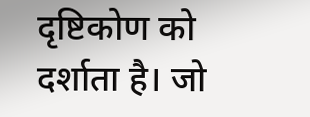दृष्टिकोण को दर्शाता है। जो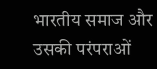भारतीय समाज और उसकी परंपराओं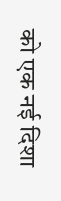को एक नई दिशा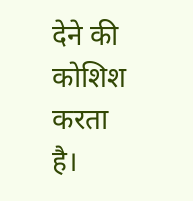देने की कोशिश करता है।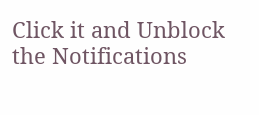Click it and Unblock the Notifications